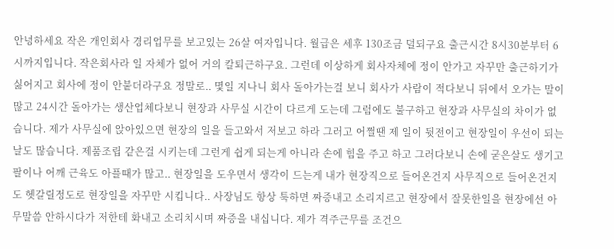안녕하세요 작은 개인회사 경리업무를 보고있는 26살 여자입니다. 월급은 세후 130조금 덜되구요 출근시간 8시30분부터 6시까지입니다. 작은회사라 일 자체가 없어 거의 칼퇴근하구요. 그런데 이상하게 회사자체에 정이 안가고 자꾸만 출근하기가 싫어지고 회사에 정이 안붙더라구요 정말로.. 몇일 지나니 회사 돌아가는걸 보니 회사가 사람이 적다보니 뒤에서 오가는 말이 많고 24시간 돌아가는 생산업체다보니 현장과 사무실 시간이 다르게 도는데 그럼에도 불구하고 현장과 사무실의 차이가 없습니다. 제가 사무실에 앉아있으면 현장의 일을 들고와서 저보고 하라 그러고 어쩔땐 제 일이 뒷전이고 현장일이 우선이 되는 날도 많습니다. 제품조립 같은걸 시키는데 그런게 쉽게 되는게 아니라 손에 힘을 주고 하고 그러다보니 손에 굳은살도 생기고 팔이나 어깨 근육도 아플때가 많고.. 현장일을 도우면서 생각이 드는게 내가 현장직으로 들어온건지 사무직으로 들어온건지도 헷갈릴정도로 현장일을 자꾸만 시킵니다.. 사장님도 항상 툭하면 짜증내고 소리지르고 현장에서 잘못한일을 현장에선 아무말씀 안하시다가 저한테 화내고 소리치시며 짜증을 내십니다. 제가 격주근무를 조건으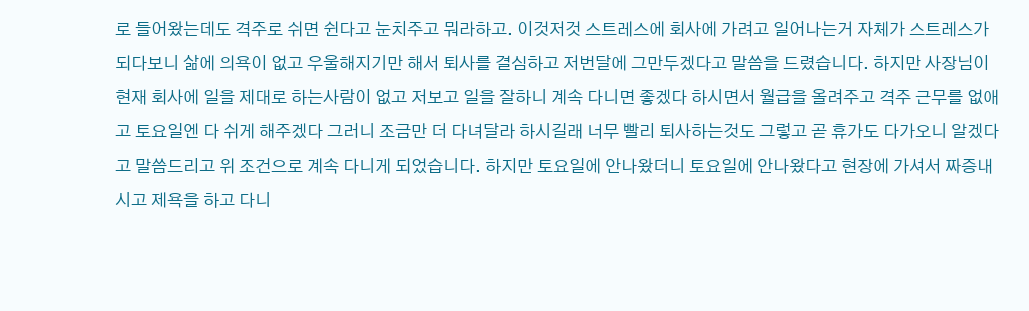로 들어왔는데도 격주로 쉬면 쉰다고 눈치주고 뭐라하고. 이것저것 스트레스에 회사에 가려고 일어나는거 자체가 스트레스가 되다보니 삶에 의욕이 없고 우울해지기만 해서 퇴사를 결심하고 저번달에 그만두겠다고 말씀을 드렸습니다. 하지만 사장님이 현재 회사에 일을 제대로 하는사람이 없고 저보고 일을 잘하니 계속 다니면 좋겠다 하시면서 월급을 올려주고 격주 근무를 없애고 토요일엔 다 쉬게 해주겠다 그러니 조금만 더 다녀달라 하시길래 너무 빨리 퇴사하는것도 그렇고 곧 휴가도 다가오니 알겠다고 말씀드리고 위 조건으로 계속 다니게 되었습니다. 하지만 토요일에 안나왔더니 토요일에 안나왔다고 현장에 가셔서 짜증내시고 제욕을 하고 다니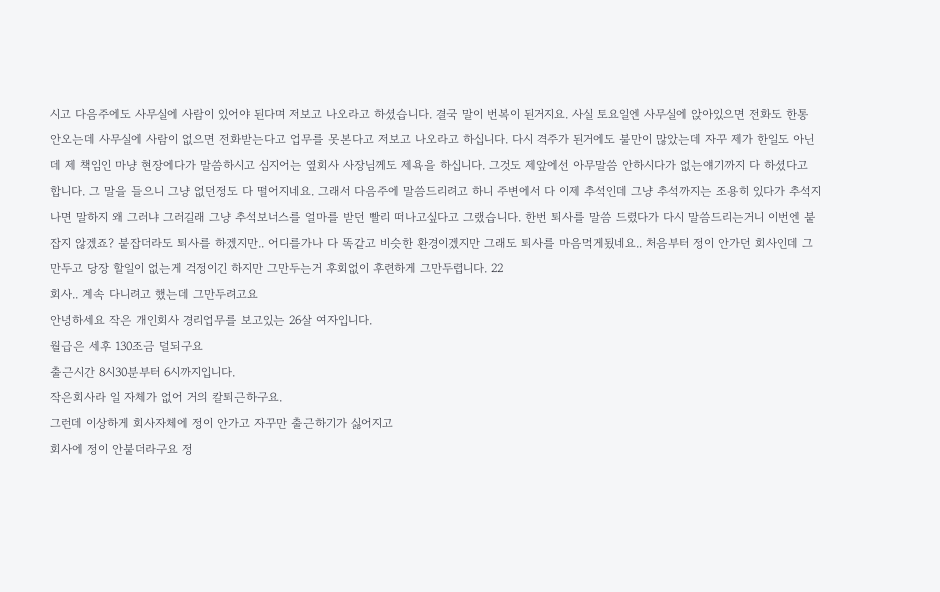시고 다음주에도 사무실에 사람이 있어야 된다며 저보고 나오라고 하셨습니다. 결국 말이 번복이 된거지요. 사실 토요일엔 사무실에 앉아있으면 전화도 한통 안오는데 사무실에 사람이 없으면 전화받는다고 업무를 못본다고 저보고 나오라고 하십니다. 다시 격주가 된거에도 불만이 많았는데 자꾸 제가 한일도 아닌데 제 책임인 마냥 현장에다가 말씀하시고 심지어는 옆회사 사장님께도 제욕을 하십니다. 그것도 제앞에선 아무말씀 안하시다가 없는얘기까지 다 하셨다고 합니다. 그 말을 들으니 그냥 없던정도 다 떨어지네요. 그래서 다음주에 말씀드리려고 하니 주변에서 다 이제 추석인데 그냥 추석까지는 조용히 있다가 추석지나면 말하지 왜 그러냐 그러길래 그냥 추석보너스를 얼마를 받던 빨리 떠나고싶다고 그랬습니다. 한번 퇴사를 말씀 드렸다가 다시 말씀드리는거니 이번엔 붙잡지 않겠죠? 붙잡더라도 퇴사를 하겠지만.. 어디를가나 다 똑같고 비슷한 환경이겠지만 그래도 퇴사를 마음먹게됬네요.. 처음부터 정이 안가던 회사인데 그만두고 당장 할일이 없는게 걱정이긴 하지만 그만두는거 후회없이 후련하게 그만두렵니다. 22
회사.. 계속 다니려고 했는데 그만두려고요
안녕하세요 작은 개인회사 경리업무를 보고있는 26살 여자입니다.
월급은 세후 130조금 덜되구요
출근시간 8시30분부터 6시까지입니다.
작은회사라 일 자체가 없어 거의 칼퇴근하구요.
그런데 이상하게 회사자체에 정이 안가고 자꾸만 출근하기가 싫어지고
회사에 정이 안붙더라구요 정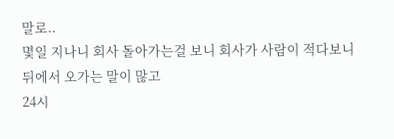말로..
몇일 지나니 회사 돌아가는걸 보니 회사가 사람이 적다보니 뒤에서 오가는 말이 많고
24시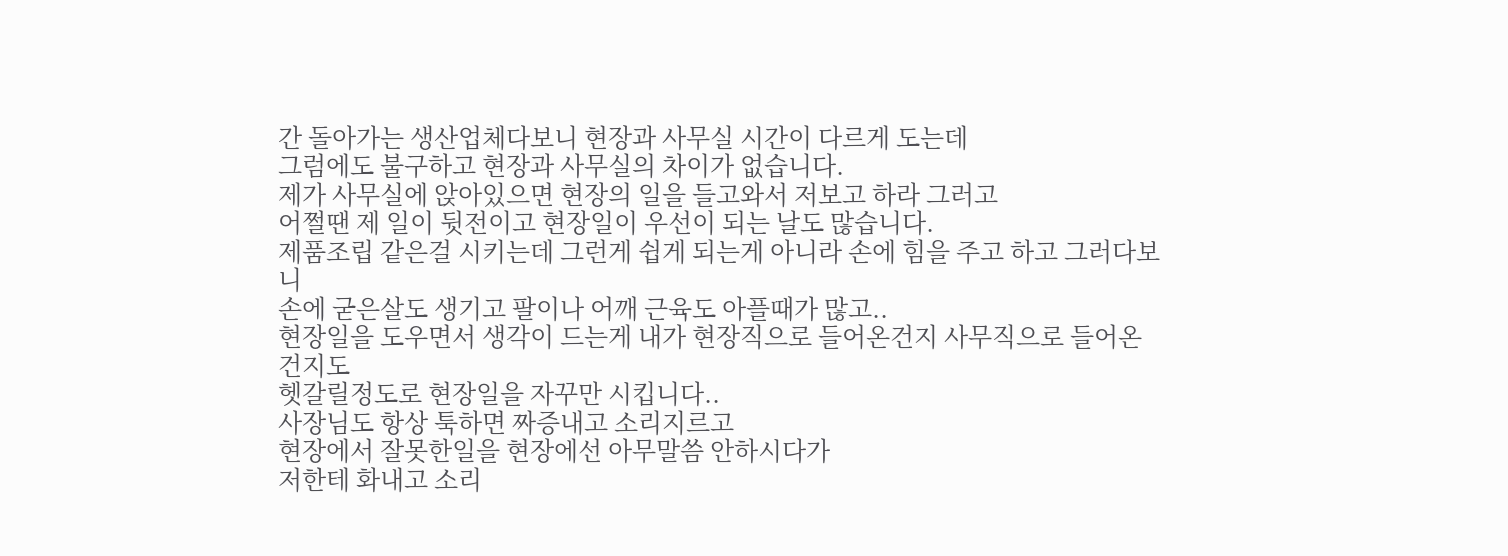간 돌아가는 생산업체다보니 현장과 사무실 시간이 다르게 도는데
그럼에도 불구하고 현장과 사무실의 차이가 없습니다.
제가 사무실에 앉아있으면 현장의 일을 들고와서 저보고 하라 그러고
어쩔땐 제 일이 뒷전이고 현장일이 우선이 되는 날도 많습니다.
제품조립 같은걸 시키는데 그런게 쉽게 되는게 아니라 손에 힘을 주고 하고 그러다보니
손에 굳은살도 생기고 팔이나 어깨 근육도 아플때가 많고..
현장일을 도우면서 생각이 드는게 내가 현장직으로 들어온건지 사무직으로 들어온건지도
헷갈릴정도로 현장일을 자꾸만 시킵니다..
사장님도 항상 툭하면 짜증내고 소리지르고
현장에서 잘못한일을 현장에선 아무말씀 안하시다가
저한테 화내고 소리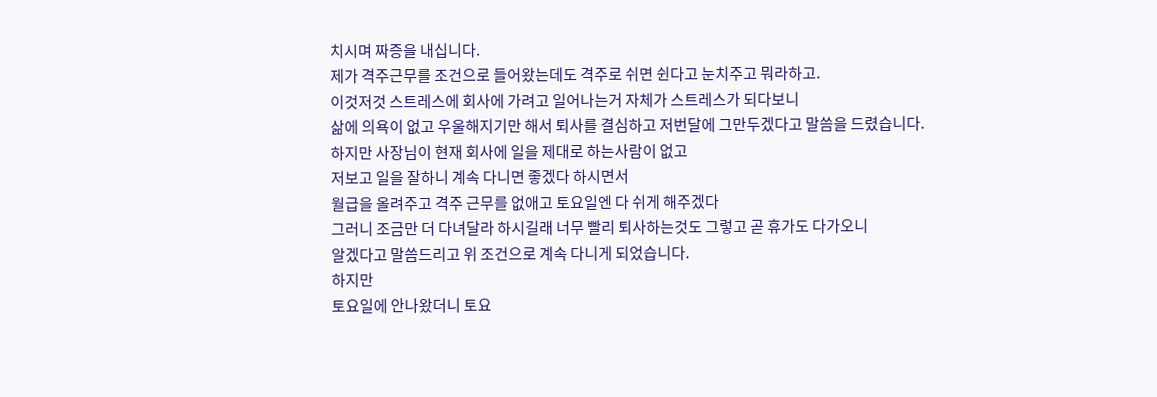치시며 짜증을 내십니다.
제가 격주근무를 조건으로 들어왔는데도 격주로 쉬면 쉰다고 눈치주고 뭐라하고.
이것저것 스트레스에 회사에 가려고 일어나는거 자체가 스트레스가 되다보니
삶에 의욕이 없고 우울해지기만 해서 퇴사를 결심하고 저번달에 그만두겠다고 말씀을 드렸습니다.
하지만 사장님이 현재 회사에 일을 제대로 하는사람이 없고
저보고 일을 잘하니 계속 다니면 좋겠다 하시면서
월급을 올려주고 격주 근무를 없애고 토요일엔 다 쉬게 해주겠다
그러니 조금만 더 다녀달라 하시길래 너무 빨리 퇴사하는것도 그렇고 곧 휴가도 다가오니
알겠다고 말씀드리고 위 조건으로 계속 다니게 되었습니다.
하지만
토요일에 안나왔더니 토요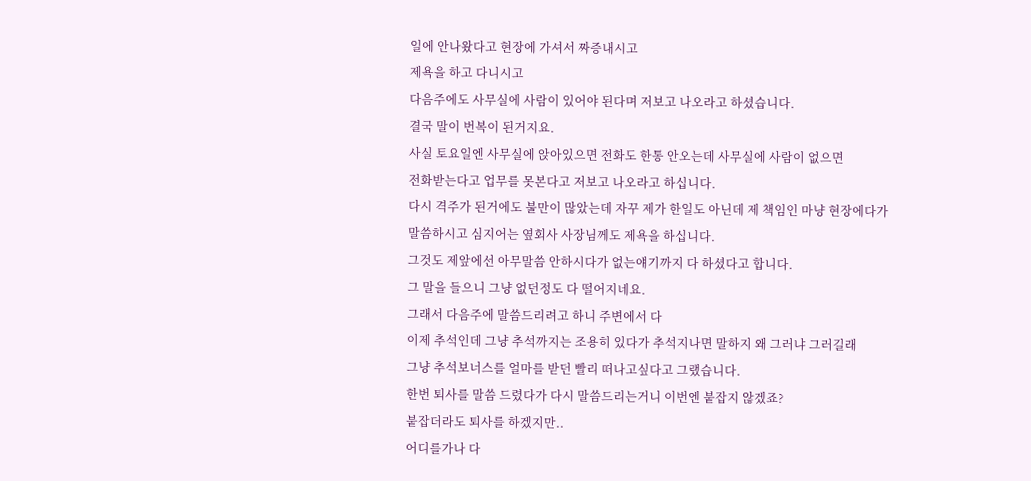일에 안나왔다고 현장에 가셔서 짜증내시고
제욕을 하고 다니시고
다음주에도 사무실에 사람이 있어야 된다며 저보고 나오라고 하셨습니다.
결국 말이 번복이 된거지요.
사실 토요일엔 사무실에 앉아있으면 전화도 한통 안오는데 사무실에 사람이 없으면
전화받는다고 업무를 못본다고 저보고 나오라고 하십니다.
다시 격주가 된거에도 불만이 많았는데 자꾸 제가 한일도 아닌데 제 책임인 마냥 현장에다가
말씀하시고 심지어는 옆회사 사장님께도 제욕을 하십니다.
그것도 제앞에선 아무말씀 안하시다가 없는얘기까지 다 하셨다고 합니다.
그 말을 들으니 그냥 없던정도 다 떨어지네요.
그래서 다음주에 말씀드리려고 하니 주변에서 다
이제 추석인데 그냥 추석까지는 조용히 있다가 추석지나면 말하지 왜 그러냐 그러길래
그냥 추석보너스를 얼마를 받던 빨리 떠나고싶다고 그랬습니다.
한번 퇴사를 말씀 드렸다가 다시 말씀드리는거니 이번엔 붙잡지 않겠죠?
붙잡더라도 퇴사를 하겠지만..
어디를가나 다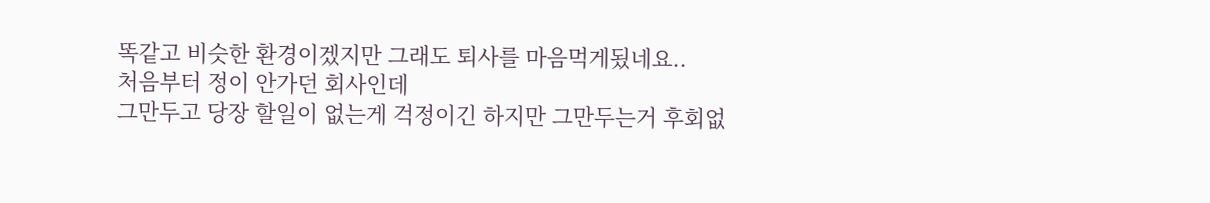똑같고 비슷한 환경이겠지만 그래도 퇴사를 마음먹게됬네요..
처음부터 정이 안가던 회사인데
그만두고 당장 할일이 없는게 걱정이긴 하지만 그만두는거 후회없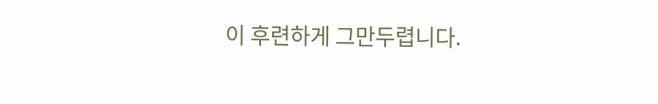이 후련하게 그만두렵니다.